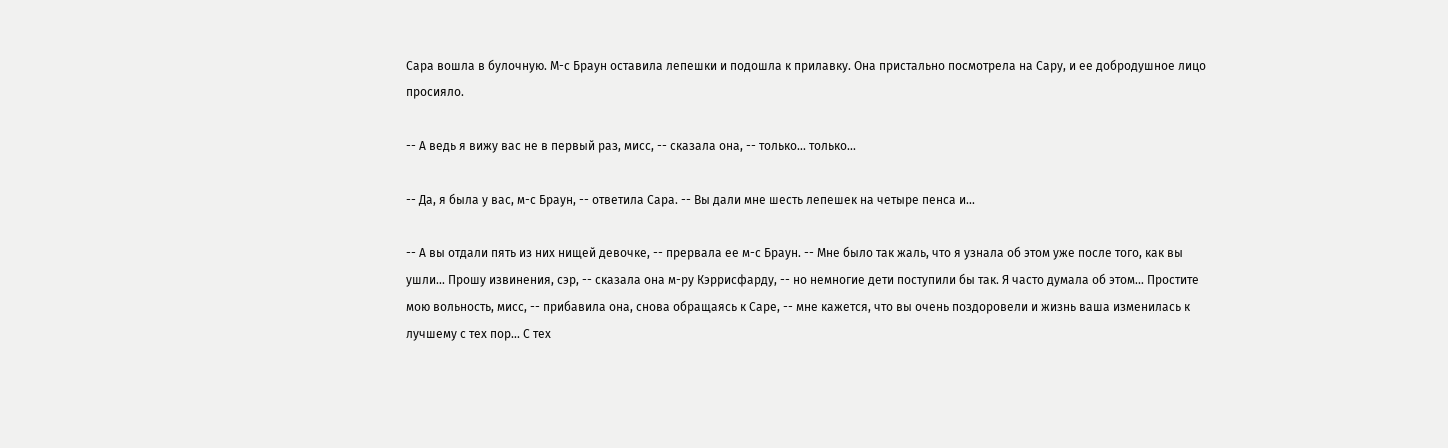Сара вошла в булочную. М-с Браун оставила лепешки и подошла к прилавку. Она пристально посмотрела на Сару, и ее добродушное лицо просияло.

-- А ведь я вижу вас не в первый раз, мисс, -- сказала она, -- только... только...

-- Да, я была у вас, м-с Браун, -- ответила Сара. -- Вы дали мне шесть лепешек на четыре пенса и...

-- А вы отдали пять из них нищей девочке, -- прервала ее м-с Браун. -- Мне было так жаль, что я узнала об этом уже после того, как вы ушли... Прошу извинения, сэр, -- сказала она м-ру Кэррисфарду, -- но немногие дети поступили бы так. Я часто думала об этом... Простите мою вольность, мисс, -- прибавила она, снова обращаясь к Саре, -- мне кажется, что вы очень поздоровели и жизнь ваша изменилась к лучшему с тех пор... С тех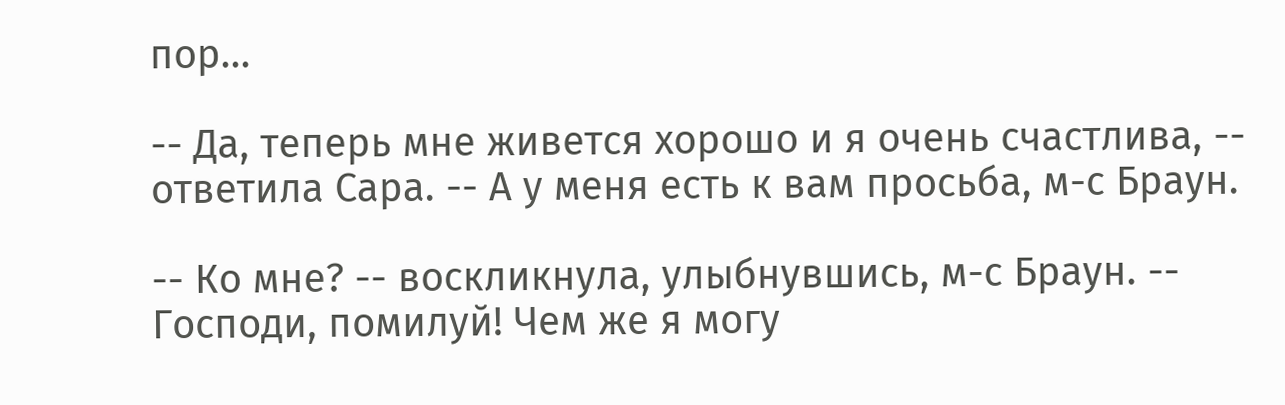пор...

-- Да, теперь мне живется хорошо и я очень счастлива, -- ответила Сара. -- А у меня есть к вам просьба, м-с Браун.

-- Ко мне? -- воскликнула, улыбнувшись, м-с Браун. -- Господи, помилуй! Чем же я могу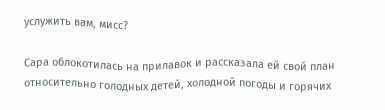услужить вам, мисс?

Сара облокотилась на прилавок и рассказала ей свой план относительно голодных детей, холодной погоды и горячих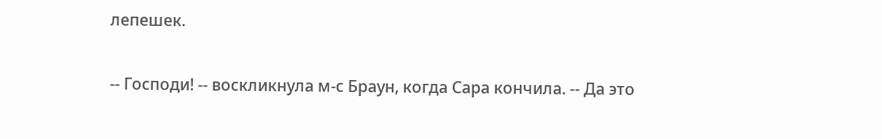лепешек.

-- Господи! -- воскликнула м-с Браун, когда Сара кончила. -- Да это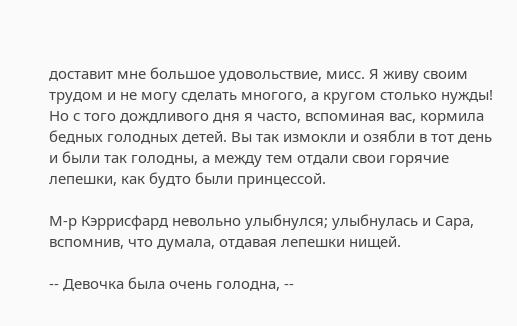доставит мне большое удовольствие, мисс. Я живу своим трудом и не могу сделать многого, а кругом столько нужды! Но с того дождливого дня я часто, вспоминая вас, кормила бедных голодных детей. Вы так измокли и озябли в тот день и были так голодны, а между тем отдали свои горячие лепешки, как будто были принцессой.

М-р Кэррисфард невольно улыбнулся; улыбнулась и Сара, вспомнив, что думала, отдавая лепешки нищей.

-- Девочка была очень голодна, --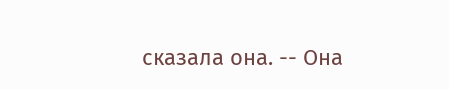сказала она. -- Она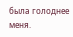была голоднее меня.